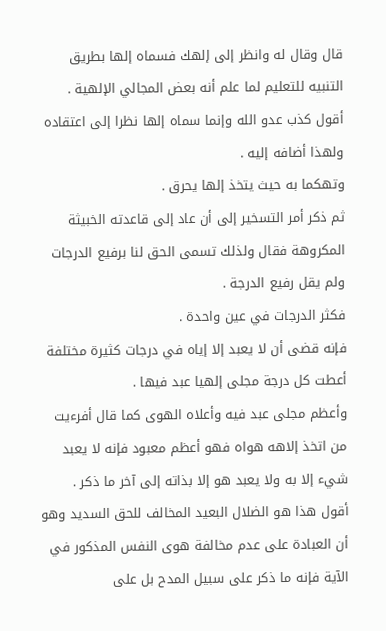قال وقال له وانظر إلى إلهك فسماه إلها بطريق التنبيه للتعليم لما علم أنه بعض المجالي الإلهية .
أقول كذب عدو الله وإنما سماه إلها نظرا إلى اعتقاده ولهذا أضافه إليه .
وتهكما به حيث يتخذ إلها يحرق .
ثم ذكر أمر التسخير إلى أن عاد إلى قاعدته الخبيثة المكروهة فقال ولذلك تسمى الحق لنا برفيع الدرجات ولم يقل رفيع الدرجة .
فكثر الدرجات في عين واحدة .
فإنه قضى أن لا يعبد إلا إياه في درجات كثيرة مختلفة أعطت كل درجة مجلى إلهيا عبد فيها .
وأعظم مجلى عبد فيه وأعلاه الهوى كما قال أفرءيت من اتخذ إلاهه هواه فهو أعظم معبود فإنه لا يعبد شيء إلا به ولا يعبد هو إلا بذاته إلى آخر ما ذكر .
أقول هذا هو الضلال البعيد المخالف للحق السديد وهو أن العبادة على عدم مخالفة هوى النفس المذكور في الآية فإنه ما ذكر على سبيل المدح بل على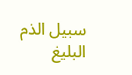سبيل الذم البليغ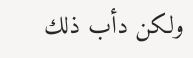ولكن دأب ذلك